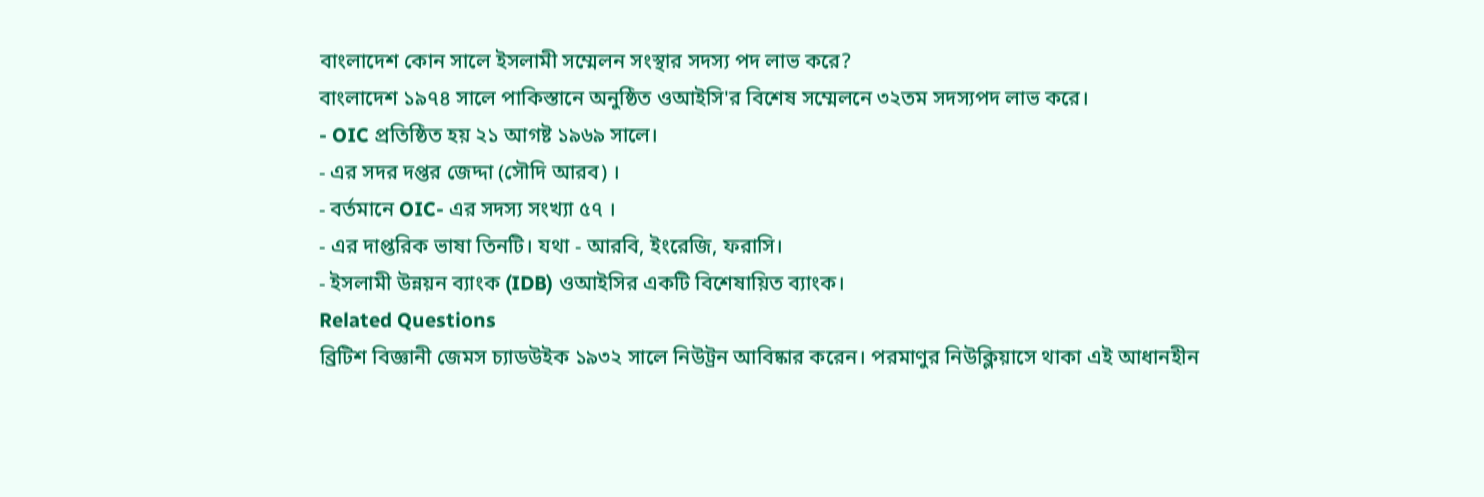বাংলাদেশ কোন সালে ইসলামী সম্মেলন সংস্থার সদস্য পদ লাভ করে?
বাংলাদেশ ১৯৭৪ সালে পাকিস্তানে অনুষ্ঠিত ওআইসি'র বিশেষ সম্মেলনে ৩২তম সদস্যপদ লাভ করে।
- OIC প্রতিষ্ঠিত হয় ২১ আগষ্ট ১৯৬৯ সালে।
- এর সদর দপ্তর জেদ্দা (সৌদি আরব) ।
- বর্তমানে OIC- এর সদস্য সংখ্যা ৫৭ ।
- এর দাপ্তরিক ভাষা তিনটি। যথা - আরবি, ইংরেজি, ফরাসি।
- ইসলামী উন্নয়ন ব্যাংক (IDB) ওআইসির একটি বিশেষায়িত ব্যাংক।
Related Questions
ব্রিটিশ বিজ্ঞানী জেমস চ্যাডউইক ১৯৩২ সালে নিউট্রন আবিষ্কার করেন। পরমাণুর নিউক্লিয়াসে থাকা এই আধানহীন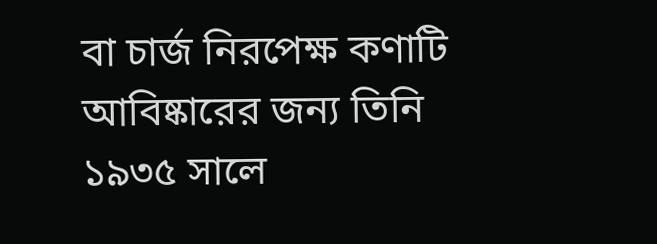বা চার্জ নিরপেক্ষ কণাটি আবিষ্কারের জন্য তিনি ১৯৩৫ সালে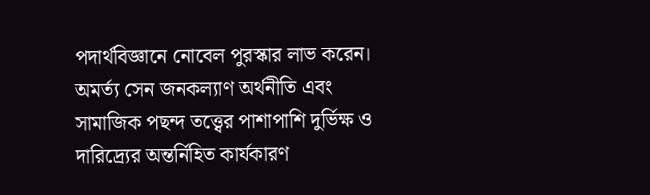পদার্থবিজ্ঞানে নোবেল পুরস্কার লাভ করেন।
অমর্ত্য সেন জনকল্যাণ অর্থনীতি এবং সামাজিক পছন্দ তত্ত্বের পাশাপাশি দুর্ভিক্ষ ও দারিদ্র্যের অন্তর্নিহিত কার্যকারণ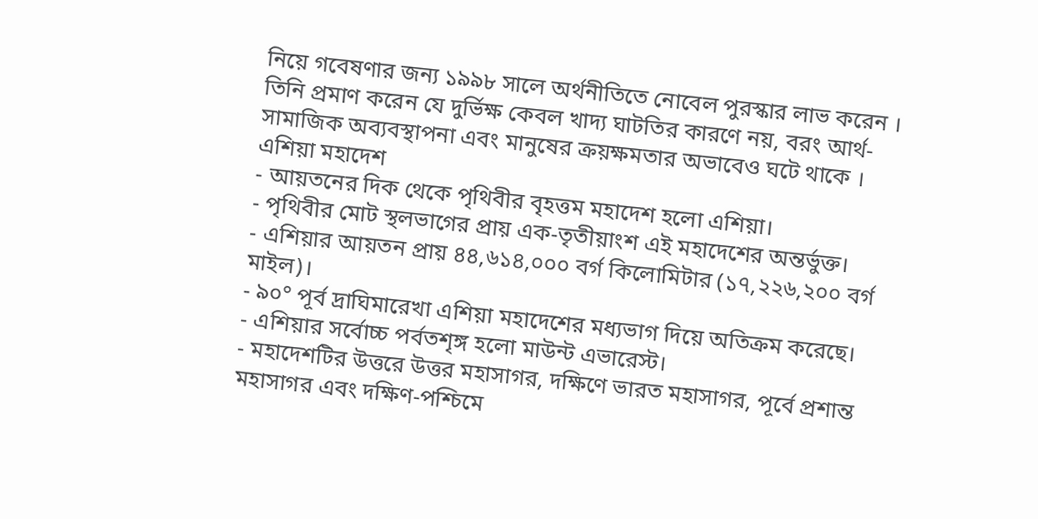নিয়ে গবেষণার জন্য ১৯৯৮ সালে অর্থনীতিতে নোবেল পুরস্কার লাভ করেন । তিনি প্রমাণ করেন যে দুর্ভিক্ষ কেবল খাদ্য ঘাটতির কারণে নয়, বরং আর্থ-সামাজিক অব্যবস্থাপনা এবং মানুষের ক্রয়ক্ষমতার অভাবেও ঘটে থাকে ।
এশিয়া মহাদেশ
- আয়তনের দিক থেকে পৃথিবীর বৃহত্তম মহাদেশ হলো এশিয়া।
- পৃথিবীর মোট স্থলভাগের প্রায় এক-তৃতীয়াংশ এই মহাদেশের অন্তর্ভুক্ত।
- এশিয়ার আয়তন প্রায় ৪৪,৬১৪,০০০ বর্গ কিলোমিটার (১৭,২২৬,২০০ বর্গ মাইল)।
- ৯০° পূর্ব দ্রাঘিমারেখা এশিয়া মহাদেশের মধ্যভাগ দিয়ে অতিক্রম করেছে।
- এশিয়ার সর্বোচ্চ পর্বতশৃঙ্গ হলো মাউন্ট এভারেস্ট।
- মহাদেশটির উত্তরে উত্তর মহাসাগর, দক্ষিণে ভারত মহাসাগর, পূর্বে প্রশান্ত মহাসাগর এবং দক্ষিণ-পশ্চিমে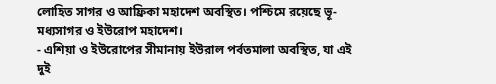লোহিত সাগর ও আফ্রিকা মহাদেশ অবস্থিত। পশ্চিমে রয়েছে ভূ-মধ্যসাগর ও ইউরোপ মহাদেশ।
- এশিয়া ও ইউরোপের সীমানায় ইউরাল পর্বতমালা অবস্থিত, যা এই দুই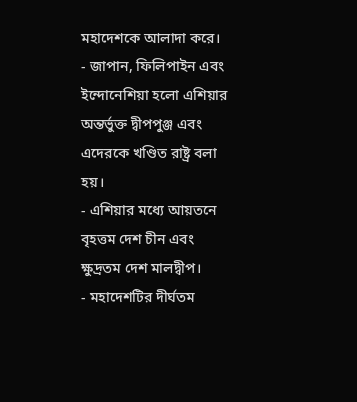মহাদেশকে আলাদা করে।
- জাপান, ফিলিপাইন এবং ইন্দোনেশিয়া হলো এশিয়ার অন্তর্ভুক্ত দ্বীপপুঞ্জ এবং এদেরকে খণ্ডিত রাষ্ট্র বলা হয়।
- এশিয়ার মধ্যে আয়তনে বৃহত্তম দেশ চীন এবং ক্ষুদ্রতম দেশ মালদ্বীপ।
- মহাদেশটির দীর্ঘতম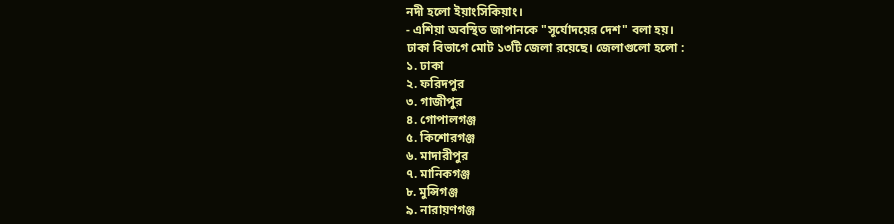নদী হলো ইয়াংসিকিয়াং।
- এশিয়া অবস্থিত জাপানকে "সূর্যোদয়ের দেশ" বলা হয়।
ঢাকা বিভাগে মোট ১৩টি জেলা রয়েছে। জেলাগুলো হলো :
১. ঢাকা
২. ফরিদপুর
৩. গাজীপুর
৪. গোপালগঞ্জ
৫. কিশোরগঞ্জ
৬. মাদারীপুর
৭. মানিকগঞ্জ
৮. মুন্সিগঞ্জ
৯. নারায়ণগঞ্জ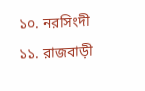১০. নরসিংদী
১১. রাজবাড়ী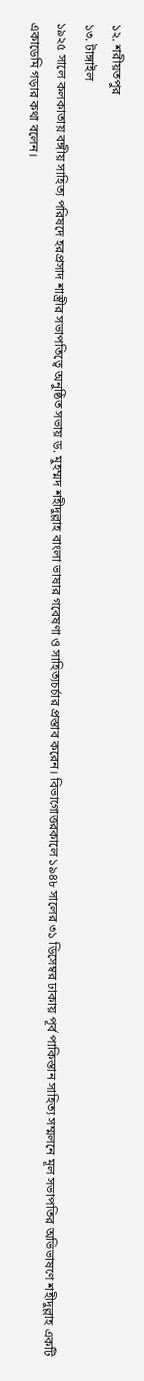১২. শরীয়তপুর
১৩. টাঙ্গাইল
১৯২৫ সালে কলকাতায় বঙ্গীয় সাহিত্য পরিষদে হরপ্রসাদ শাস্ত্রীর সভাপতিত্বে অনুষ্ঠিত সভায় ড. মুহম্মদ শহীদুল্লাহ বাংলা ভাষার গবেষণা ও সাহিত্যচর্চার প্রস্তাব করেন। বিভাগোত্তরকালে ১৯৪৮ সালের ৩১ ডিসেম্বর ঢাকায় পূর্ব পাকিস্তান সাহিত্য সম্মলনে মূল সভাপতির অভিভাষণে শহীদুল্লাহ একটি একাডেমি গড়ার কথা বলেন।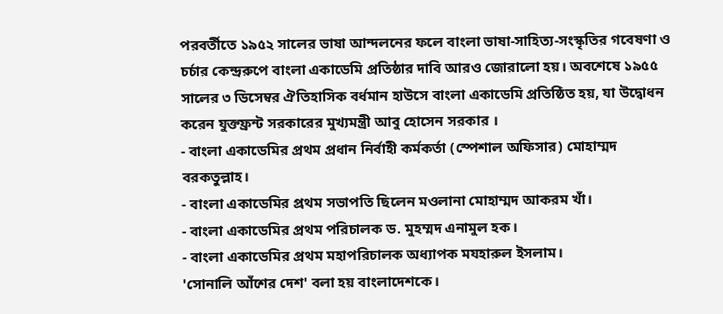পরবর্তীতে ১৯৫২ সালের ভাষা আন্দলনের ফলে বাংলা ভাষা-সাহিত্য-সংস্কৃতির গবেষণা ও চর্চার কেন্দ্ররুপে বাংলা একাডেমি প্রতিষ্ঠার দাবি আরও জোরালো হয়। অবশেষে ১৯৫৫ সালের ৩ ডিসেম্বর ঐতিহাসিক বর্ধমান হাউসে বাংলা একাডেমি প্রতিষ্ঠিত হয়, যা উদ্বোধন করেন যুক্তফ্রন্ট সরকারের মুখ্যমন্ত্রী আবু হোসেন সরকার ।
- বাংলা একাডেমির প্রথম প্রধান নির্বাহী কর্মকর্তা (স্পেশাল অফিসার) মোহাম্মদ বরকতুল্লাহ।
- বাংলা একাডেমির প্রথম সভাপতি ছিলেন মওলানা মোহাম্মদ আকরম খাঁ।
- বাংলা একাডেমির প্রথম পরিচালক ড. মুহম্মদ এনামুল হক।
- বাংলা একাডেমির প্রথম মহাপরিচালক অধ্যাপক মযহারুল ইসলাম।
'সোনালি আঁশের দেশ' বলা হয় বাংলাদেশকে।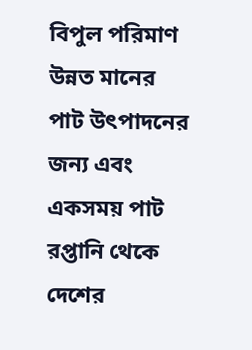বিপুল পরিমাণ উন্নত মানের পাট উৎপাদনের জন্য এবং একসময় পাট রপ্তানি থেকে দেশের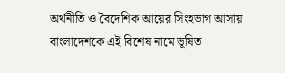অর্থনীতি ও বৈদেশিক আয়ের সিংহভাগ আসায় বাংলাদেশকে এই বিশেষ নামে ভূষিত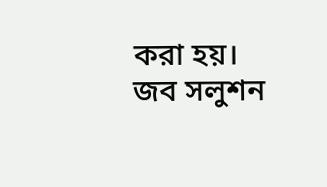করা হয়।
জব সলুশন